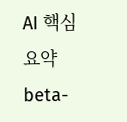AI 핵심 요약
beta-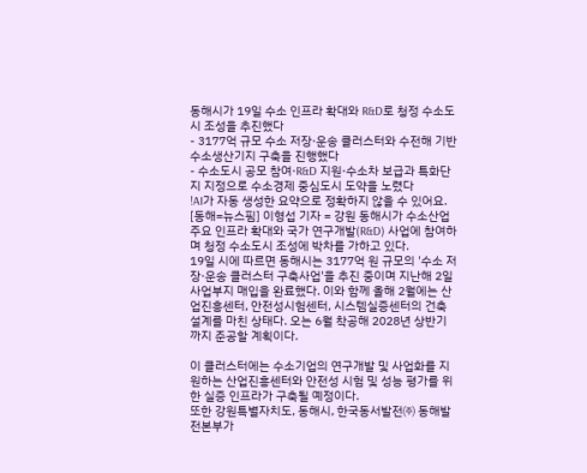동해시가 19일 수소 인프라 확대와 R&D로 청정 수소도시 조성을 추진했다
- 3177억 규모 수소 저장·운송 클러스터와 수전해 기반 수소생산기지 구축을 진행했다
- 수소도시 공모 참여·R&D 지원·수소차 보급과 특화단지 지정으로 수소경제 중심도시 도약을 노렸다
!AI가 자동 생성한 요약으로 정확하지 않을 수 있어요.
[동해=뉴스핌] 이형섭 기자 = 강원 동해시가 수소산업 주요 인프라 확대와 국가 연구개발(R&D) 사업에 참여하며 청정 수소도시 조성에 박차를 가하고 있다.
19일 시에 따르면 동해시는 3177억 원 규모의 '수소 저장·운송 클러스터 구축사업'을 추진 중이며 지난해 2일 사업부지 매입을 완료했다. 이와 함께 올해 2월에는 산업진흥센터, 안전성시험센터, 시스템실증센터의 건축 설계를 마친 상태다. 오는 6월 착공해 2028년 상반기까지 준공할 계획이다.

이 클러스터에는 수소기업의 연구개발 및 사업화를 지원하는 산업진흥센터와 안전성 시험 및 성능 평가를 위한 실증 인프라가 구축될 예정이다.
또한 강원특별자치도, 동해시, 한국동서발전㈜ 동해발전본부가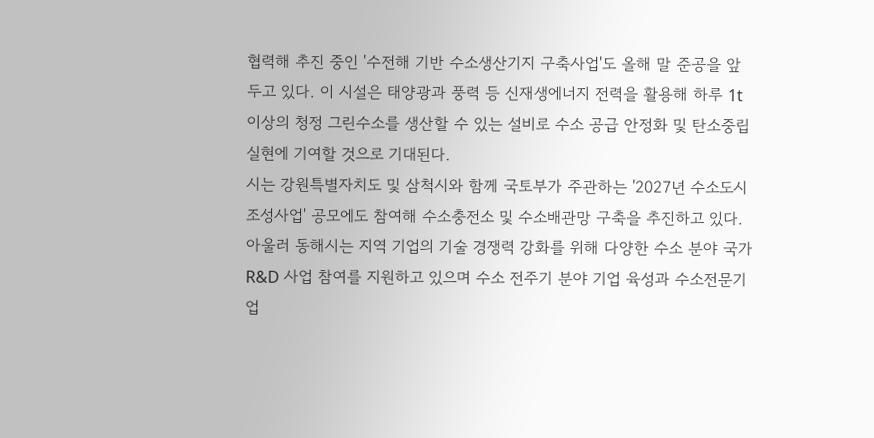협력해 추진 중인 '수전해 기반 수소생산기지 구축사업'도 올해 말 준공을 앞두고 있다. 이 시설은 태양광과 풍력 등 신재생에너지 전력을 활용해 하루 1t 이상의 청정 그린수소를 생산할 수 있는 설비로 수소 공급 안정화 및 탄소중립 실현에 기여할 것으로 기대된다.
시는 강원특별자치도 및 삼척시와 함께 국토부가 주관하는 '2027년 수소도시 조성사업' 공모에도 참여해 수소충전소 및 수소배관망 구축을 추진하고 있다.
아울러 동해시는 지역 기업의 기술 경쟁력 강화를 위해 다양한 수소 분야 국가 R&D 사업 참여를 지원하고 있으며 수소 전주기 분야 기업 육성과 수소전문기업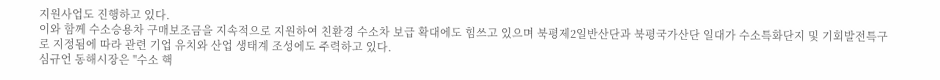지원사업도 진행하고 있다.
이와 함께 수소승용차 구매보조금을 지속적으로 지원하여 친환경 수소차 보급 확대에도 힘쓰고 있으며 북평제2일반산단과 북평국가산단 일대가 수소특화단지 및 기회발전특구로 지정됨에 따라 관련 기업 유치와 산업 생태계 조성에도 주력하고 있다.
심규언 동해시장은 "수소 핵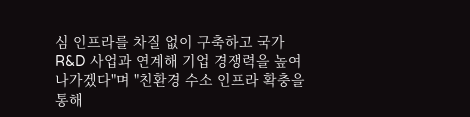심 인프라를 차질 없이 구축하고 국가 R&D 사업과 연계해 기업 경쟁력을 높여 나가겠다"며 "친환경 수소 인프라 확충을 통해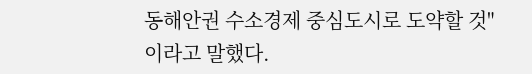동해안권 수소경제 중심도시로 도약할 것"이라고 말했다.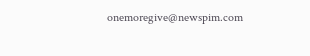onemoregive@newspim.com